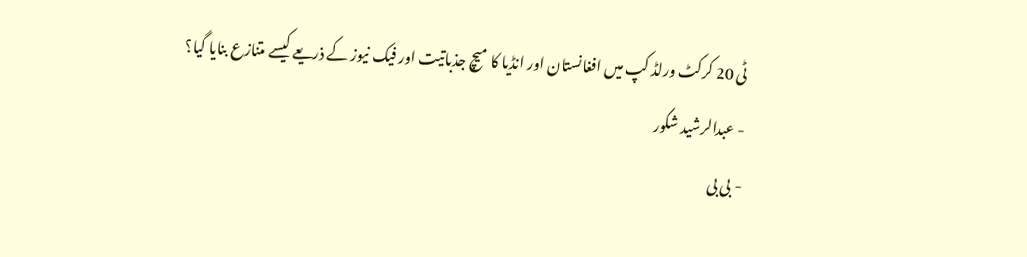ٹی 20 کرکٹ ورلڈ کپ میں افغانستان اور انڈیا کا میچ جذباتیت اور فیک نیوز کے ذریعے کیسے متنازع بنایا گیا؟
- عبدالرشید شکور
- بی بی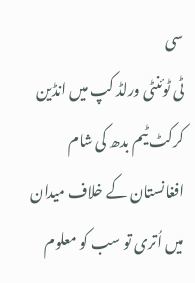سی
ٹی ٹوئنٹی ورلڈ کپ میں انڈین کرکٹ ٹیم بدھ کی شام افغانستان کے خلاف میدان میں اُتری تو سب کو معلوم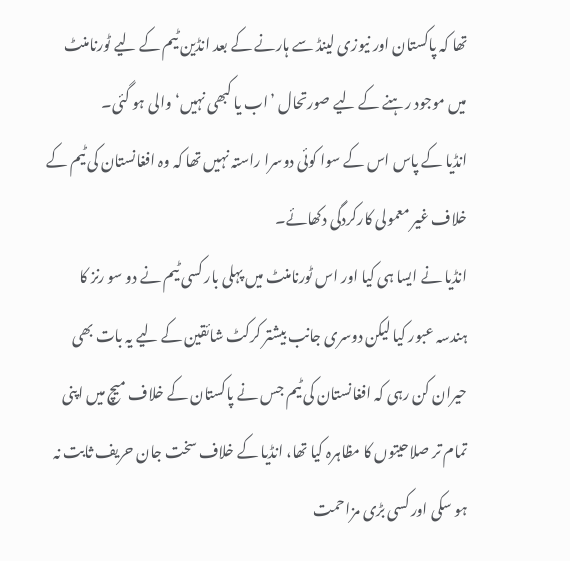تھا کہ پاکستان اور نیوزی لینڈ سے ہارنے کے بعد انڈین ٹیم کے لیے ٹورنامنٹ میں موجود رہنے کے لیے صورتحال ’اب یا کبھی نہیں‘ والی ہو گئی۔
انڈیا کے پاس اس کے سوا کوئی دوسرا راستہ نہیں تھا کہ وہ افغانستان کی ٹیم کے خلاف غیر معمولی کارکردگی دکھائے۔
انڈیا نے ایسا ہی کیا اور اس ٹورنامنٹ میں پہلی بار کسی ٹیم نے دو سو رنز کا ہندسہ عبور کیا لیکن دوسری جانب بیشتر کرکٹ شائقین کے لیے یہ بات بھی حیران کن رہی کہ افغانستان کی ٹیم جس نے پاکستان کے خلاف میچ میں اپنی تمام تر صلاحیتوں کا مظاہرہ کیا تھا، انڈیا کے خلاف سخت جان حریف ثابت نہ ہو سکی اور کسی بڑی مزاحمت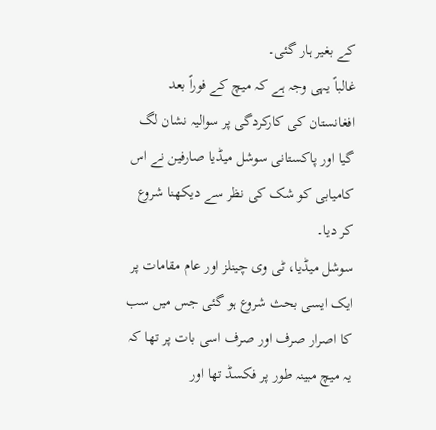کے بغیر ہار گئی۔
غالباً یہی وجہ ہے کہ میچ کے فوراً بعد افغانستان کی کارکردگی پر سوالیہ نشان لگ گیا اور پاکستانی سوشل میڈیا صارفین نے اس کامیابی کو شک کی نظر سے دیکھنا شروع کر دیا۔
سوشل میڈیا، ٹی وی چینلز اور عام مقامات پر ایک ایسی بحث شروع ہو گئی جس میں سب کا اصرار صرف اور صرف اسی بات پر تھا کہ یہ میچ مبینہ طور پر فکسڈ تھا اور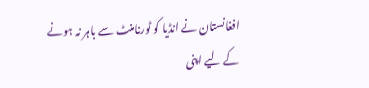افغانستان نے انڈیا کو ٹورنامنٹ سے باہر نہ ہونے کے لیے اپنی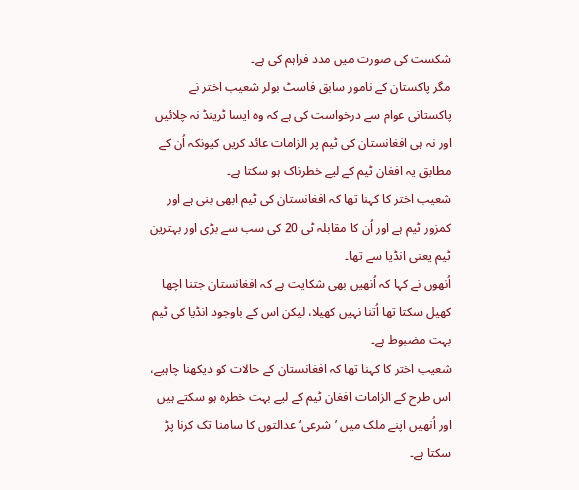شکست کی صورت میں مدد فراہم کی ہے۔
مگر پاکستان کے نامور سابق فاسٹ بولر شعیب اختر نے پاکستانی عوام سے درخواست کی ہے کہ وہ ایسا ٹرینڈ نہ چلائیں اور نہ ہی افغانستان کی ٹیم پر الزامات عائد کریں کیونکہ اُن کے مطابق یہ افغان ٹیم کے لیے خطرناک ہو سکتا ہے۔
شعیب اختر کا کہنا تھا کہ افغانستان کی ٹیم ابھی بنی ہے اور کمزور ٹیم ہے اور اُن کا مقابلہ ٹی 20 کی سب سے بڑی اور بہترین ٹیم یعنی انڈیا سے تھا۔
اُنھوں نے کہا کہ اُنھیں بھی شکایت ہے کہ افغانستان جتنا اچھا کھیل سکتا تھا اُتنا نہیں کھیلا، لیکن اس کے باوجود انڈیا کی ٹیم بہت مضبوط ہے۔
شعیب اختر کا کہنا تھا کہ افغانستان کے حالات کو دیکھنا چاہیے، اس طرح کے الزامات افغان ٹیم کے لیے بہت خطرہ ہو سکتے ہیں اور اُنھیں اپنے ملک میں ’شرعی‘ عدالتوں کا سامنا تک کرنا پڑ سکتا ہے۔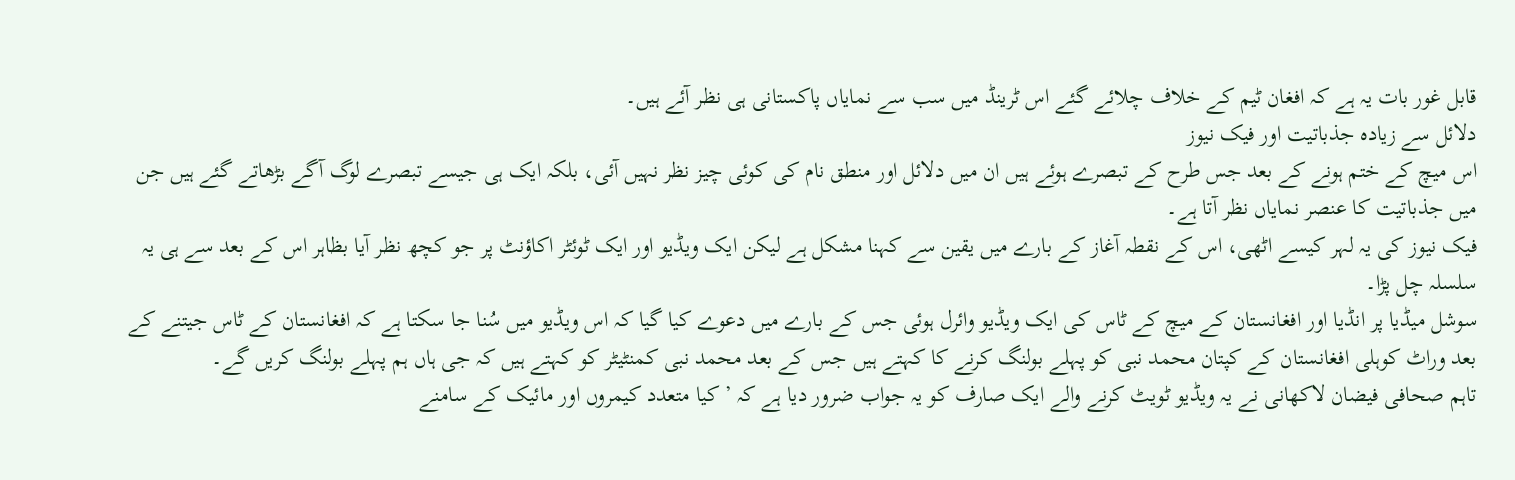قابل غور بات یہ ہے کہ افغان ٹیم کے خلاف چلائے گئے اس ٹرینڈ میں سب سے نمایاں پاکستانی ہی نظر آئے ہیں۔
دلائل سے زیادہ جذباتیت اور فیک نیوز
اس میچ کے ختم ہونے کے بعد جس طرح کے تبصرے ہوئے ہیں ان میں دلائل اور منطق نام کی کوئی چیز نظر نہیں آئی، بلکہ ایک ہی جیسے تبصرے لوگ آگے بڑھاتے گئے ہیں جن میں جذباتیت کا عنصر نمایاں نظر آتا ہے۔
فیک نیوز کی یہ لہر کیسے اٹھی، اس کے نقطہ آغاز کے بارے میں یقین سے کہنا مشکل ہے لیکن ایک ویڈیو اور ایک ٹوئٹر اکاؤنٹ پر جو کچھ نظر آیا بظاہر اس کے بعد سے ہی یہ سلسلہ چل پڑا۔
سوشل میڈیا پر انڈیا اور افغانستان کے میچ کے ٹاس کی ایک ویڈیو وائرل ہوئی جس کے بارے میں دعوے کیا گیا کہ اس ویڈیو میں سُنا جا سکتا ہے کہ افغانستان کے ٹاس جیتنے کے بعد وراٹ کوہلی افغانستان کے کپتان محمد نبی کو پہلے بولنگ کرنے کا کہتے ہیں جس کے بعد محمد نبی کمنٹیٹر کو کہتے ہیں کہ جی ہاں ہم پہلے بولنگ کریں گے۔
تاہم صحافی فیضان لاکھانی نے یہ ویڈیو ٹویٹ کرنے والے ایک صارف کو یہ جواب ضرور دیا ہے کہ ’کیا متعدد کیمروں اور مائیک کے سامنے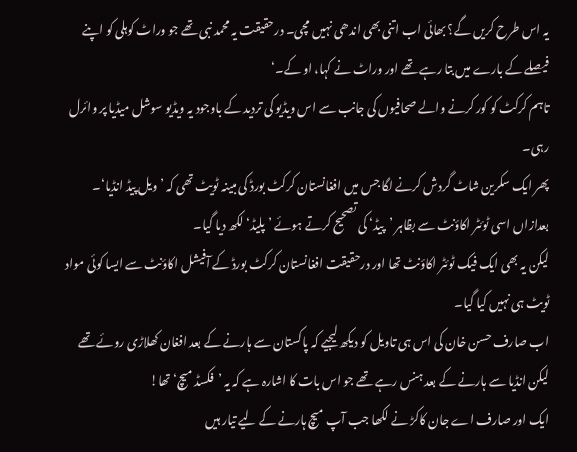یہ اس طرح کریں گے؟ بھائی اب اتنی بھی اندھی نہیں مچی۔ درحقیقت یہ محمد نبی تھے جو وراٹ کوہلی کو اپنے فیصلے کے بارے میں بتا رہے تھے اور وراٹ نے کہا، او کے۔‘
تاہم کرکٹ کو کور کرنے والے صحافیوں کی جانب سے اس ویڈیو کی تردید کے باوجود یہ ویڈیو سوشل میڈیا پر وائرل رہی۔
پھر ایک سکرین شاٹ گردش کرنے لگا جس میں افغانستان کرکٹ بورڈ کی مبینہ ٹویٹ تھی کہ ’ویل پیڈ انڈیا‘۔ بعدازاں اسی ٹوئٹر اکاؤنٹ سے بظاہر ’پیڈ‘ کی تصحیح کرتے ہوئے ’پلیڈ‘ لکھ دیا گیا۔
لیکن یہ بھی ایک فیک ٹوئٹر اکاؤنٹ تھا اور درحقیقت افغانستان کرکٹ بورڈ کے آفیشل اکاؤنٹ سے ایسا کوئی مواد ٹویٹ ہی نہیں کیا گیا۔
اب صارف حسن خان کی اس ہی تاویل کو دیکھ لیجیے کہ پاکستان سے ہارنے کے بعد افغان کھلاڑی روئے تھے لیکن انڈیا سے ہارنے کے بعد ہنس رہے تھے جو اس بات کا اشارہ ہے کہ یہ ’فکسڈ میچ‘ تھا!
ایک اور صارف اے جان کاکڑ نے لکھا جب آپ میچ ہارنے کے لیے تیار ہیں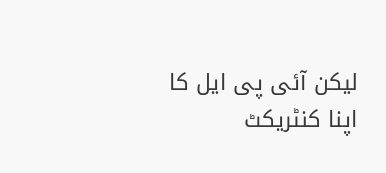لیکن آئی پی ایل کا اپنا کنٹریکٹ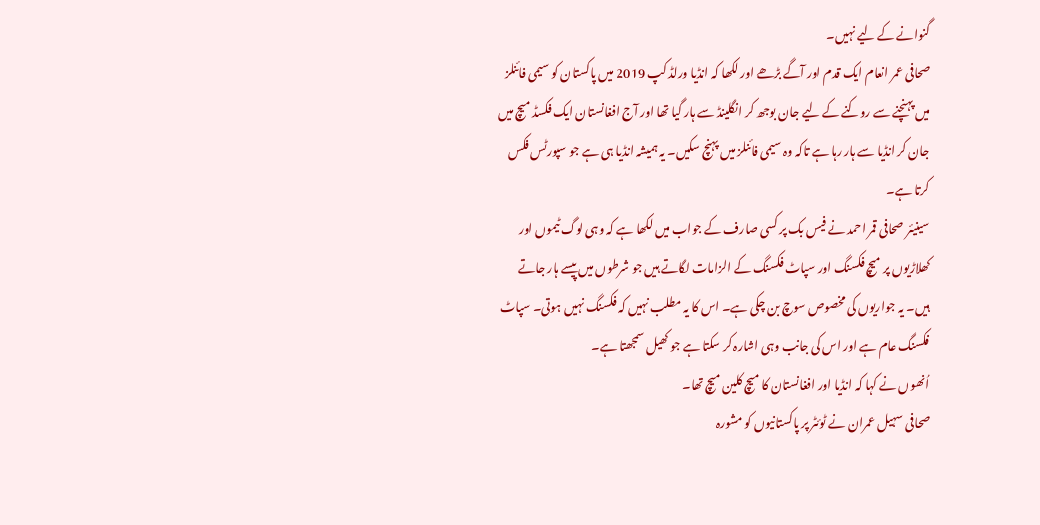گنوانے کے لیے نہیں۔
صحافی عمر انعام ایک قدم اور آگے بڑھے اور لکھا کہ انڈیا ورلڈ کپ 2019 میں پاکستان کو سیمی فائنلز میں پہنچنے سے روکنے کے لیے جان بوجھ کر انگلینڈ سے ہار گیا تھا اور آج افغانستان ایک فکسڈ میچ میں جان کر انڈیا سے ہار رہا ہے تاکہ وہ سیمی فائنلز میں پہنچ سکیں۔ یہ ہمیشہ انڈیا ہی ہے جو سپورٹس فکس کرتا ہے۔
سینیئر صحافی قمر احمد نے فیس بک پر کسی صارف کے جواب میں لکھا ہے کہ وہی لوگ ٹیموں اور کھلاڑیوں پر میچ فکسنگ اور سپاٹ فکسنگ کے الزامات لگاتے ہیں جو شرطوں میں پیسے ہار جاتے ہیں۔ یہ جواریوں کی مخصوص سوچ بن چکی ہے۔ اس کا یہ مطلب نہیں کہ فکسنگ نہیں ہوتی۔ سپاٹ فکسنگ عام ہے اور اس کی جانب وہی اشارہ کر سکتا ہے جو کھیل سمجھتا ہے۔
اُنھوں نے کہا کہ انڈیا اور افغانستان کا میچ کلین میچ تھا۔
صحافی سہیل عمران نے ٹوئٹر پر پاکستانیوں کو مشورہ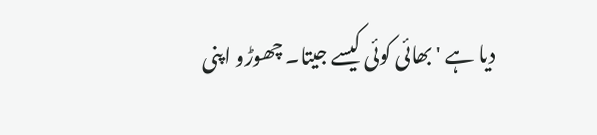دیا ہے 'بھائی کوئی کیسے جیتا۔ چھوڑو اپنی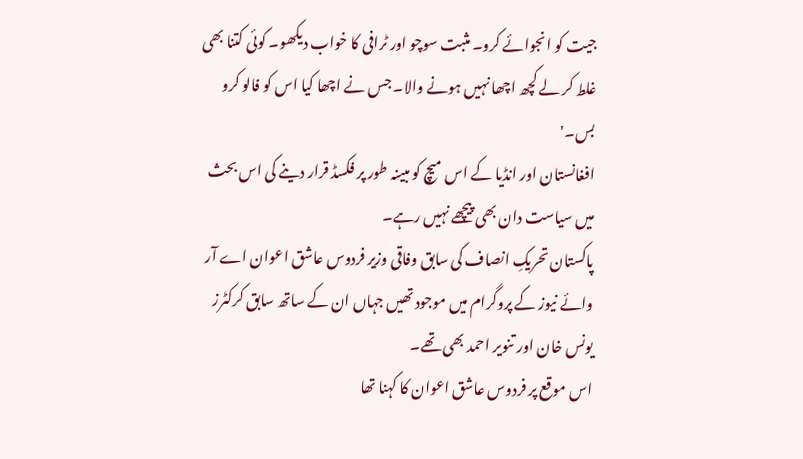جیت کو انجوائے کرو۔ مثبت سوچو اور ٹرافی کا خواب دیکھو۔ کوئی کتنا بھی غلط کر لے کچھ اچھا نہیں ہونے والا۔ جس نے اچھا کیا اس کو فالو کرو بس۔'
افغانستان اور انڈیا کے اس میچ کو مبینہ طور پر فکسڈ قرار دینے کی اس بحث میں سیاست دان بھی پیچھے نہیں رہے۔
پاکستان تحریکِ انصاف کی سابق وفاقی وزیر فردوس عاشق اعوان اے آر وائے نیوز کے پروگرام میں موجود تھیں جہاں ان کے ساتھ سابق کرکٹرز یونس خان اور تنویر احمد بھی تھے۔
اس موقع پر فردوس عاشق اعوان کا کہنا تھا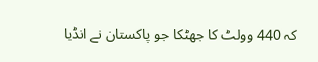کہ 440 وولٹ کا جھٹکا جو پاکستان نے انڈیا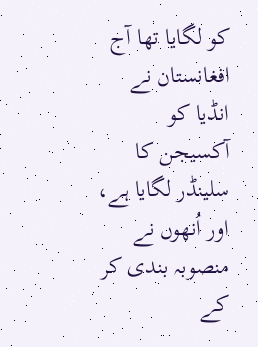کو لگایا تھا آج افغانستان نے انڈیا کو آکسیجن کا سلینڈر لگایا ہے، اور اُنھوں نے منصوبہ بندی کر کے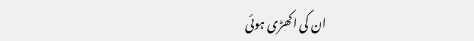ان کی اکھڑی ہوئی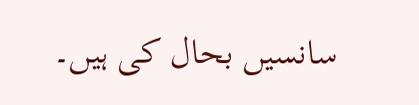سانسیں بحال کی ہیں۔